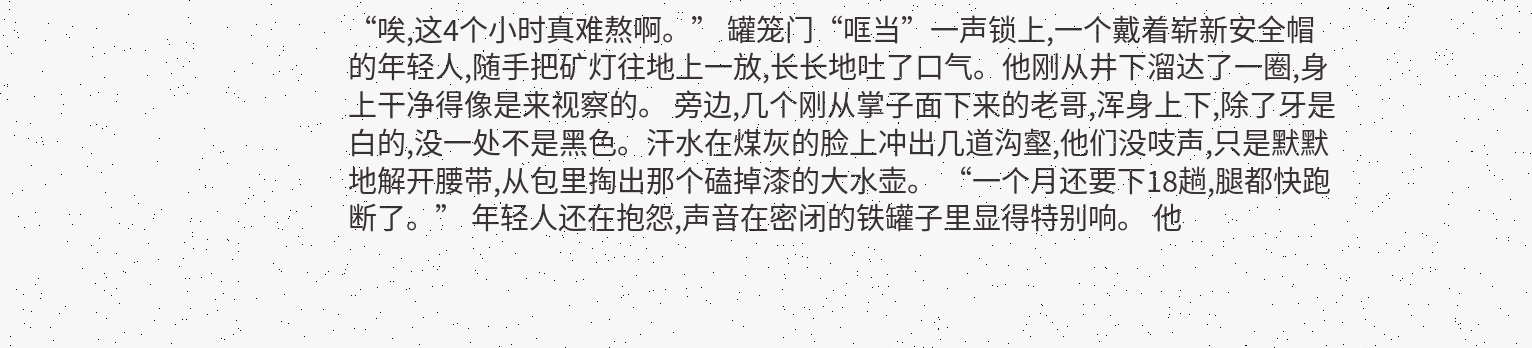“唉,这4个小时真难熬啊。” 罐笼门“哐当”一声锁上,一个戴着崭新安全帽的年轻人,随手把矿灯往地上一放,长长地吐了口气。他刚从井下溜达了一圈,身上干净得像是来视察的。 旁边,几个刚从掌子面下来的老哥,浑身上下,除了牙是白的,没一处不是黑色。汗水在煤灰的脸上冲出几道沟壑,他们没吱声,只是默默地解开腰带,从包里掏出那个磕掉漆的大水壶。 “一个月还要下18趟,腿都快跑断了。” 年轻人还在抱怨,声音在密闭的铁罐子里显得特别响。 他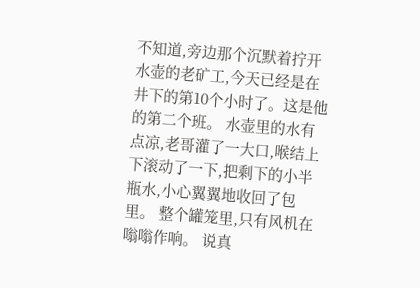不知道,旁边那个沉默着拧开水壶的老矿工,今天已经是在井下的第10个小时了。这是他的第二个班。 水壶里的水有点凉,老哥灌了一大口,喉结上下滚动了一下,把剩下的小半瓶水,小心翼翼地收回了包里。 整个罐笼里,只有风机在嗡嗡作响。 说真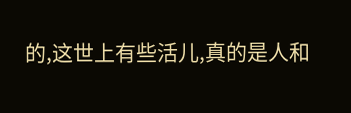的,这世上有些活儿,真的是人和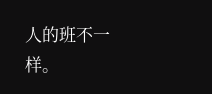人的班不一样。